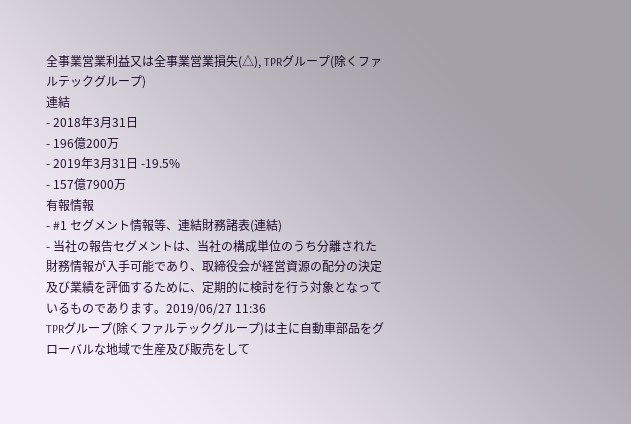全事業営業利益又は全事業営業損失(△), TPRグループ(除くファルテックグループ)
連結
- 2018年3月31日
- 196億200万
- 2019年3月31日 -19.5%
- 157億7900万
有報情報
- #1 セグメント情報等、連結財務諸表(連結)
- 当社の報告セグメントは、当社の構成単位のうち分離された財務情報が入手可能であり、取締役会が経営資源の配分の決定及び業績を評価するために、定期的に検討を行う対象となっているものであります。2019/06/27 11:36
TPRグループ(除くファルテックグループ)は主に自動車部品をグローバルな地域で生産及び販売をして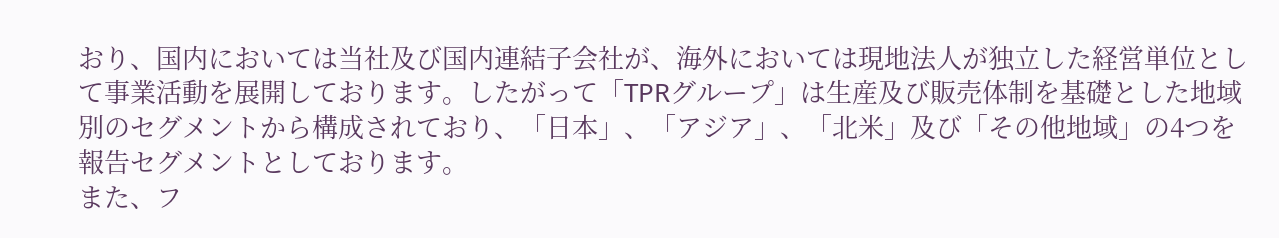おり、国内においては当社及び国内連結子会社が、海外においては現地法人が独立した経営単位として事業活動を展開しております。したがって「TPRグループ」は生産及び販売体制を基礎とした地域別のセグメントから構成されており、「日本」、「アジア」、「北米」及び「その他地域」の4つを報告セグメントとしております。
また、フ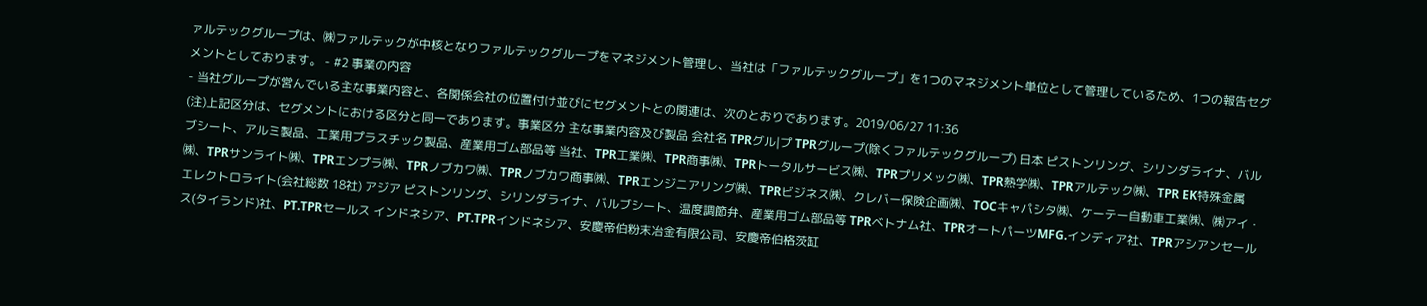ァルテックグループは、㈱ファルテックが中核となりファルテックグループをマネジメント管理し、当社は「ファルテックグループ」を1つのマネジメント単位として管理しているため、1つの報告セグメントとしております。 - #2 事業の内容
- 当社グループが営んでいる主な事業内容と、各関係会社の位置付け並びにセグメントとの関連は、次のとおりであります。2019/06/27 11:36
(注)上記区分は、セグメントにおける区分と同一であります。事業区分 主な事業内容及び製品 会社名 TPRグル|プ TPRグループ(除くファルテックグループ) 日本 ピストンリング、シリンダライナ、バルブシート、アルミ製品、工業用プラスチック製品、産業用ゴム部品等 当社、TPR工業㈱、TPR商事㈱、TPRトータルサービス㈱、TPRプリメック㈱、TPR熱学㈱、TPRアルテック㈱、TPR EK特殊金属㈱、TPRサンライト㈱、TPRエンプラ㈱、TPRノブカワ㈱、TPRノブカワ商事㈱、TPRエンジニアリング㈱、TPRビジネス㈱、クレバー保険企画㈱、TOCキャパシタ㈱、ケーテー自動車工業㈱、㈱アイ・エレクトロライト(会社総数 18社) アジア ピストンリング、シリンダライナ、バルブシート、温度調節弁、産業用ゴム部品等 TPRベトナム社、TPRオートパーツMFG.インディア社、TPRアシアンセールス(タイランド)社、PT.TPRセールス インドネシア、PT.TPRインドネシア、安慶帝伯粉末冶金有限公司、安慶帝伯格茨缸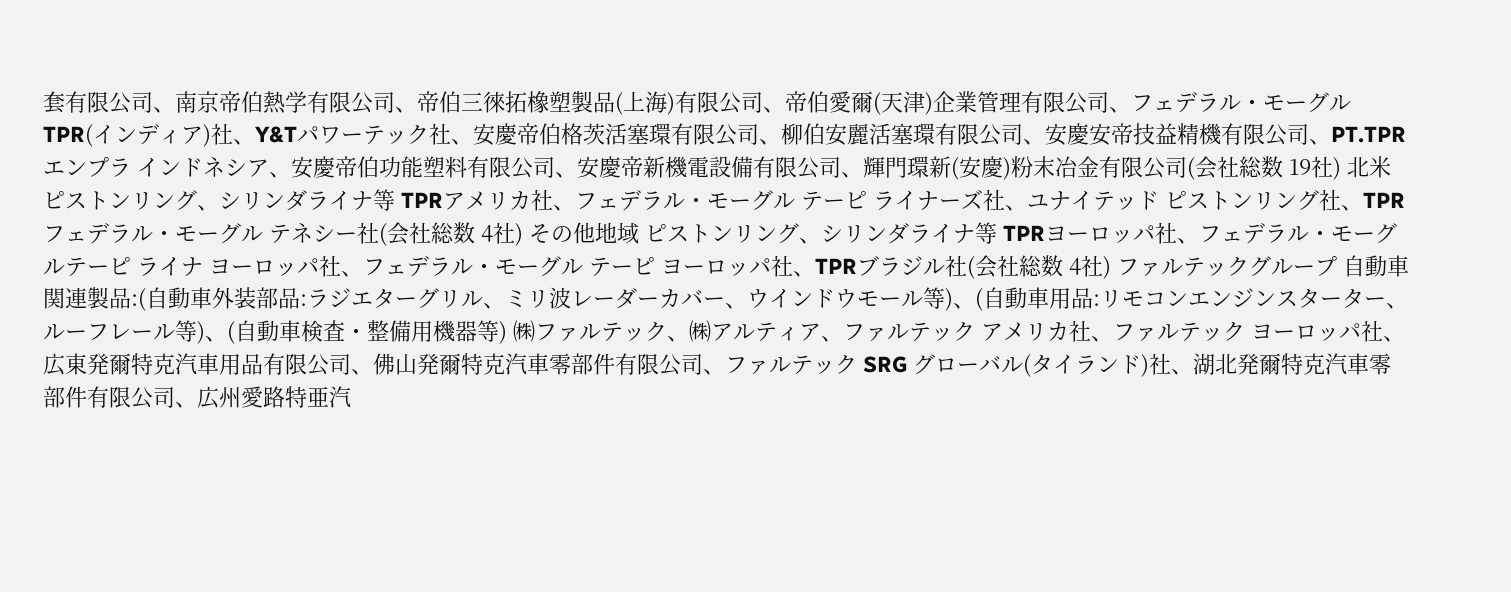套有限公司、南京帝伯熱学有限公司、帝伯三徠拓橡塑製品(上海)有限公司、帝伯愛爾(天津)企業管理有限公司、フェデラル・モーグルTPR(インディア)社、Y&Tパワーテック社、安慶帝伯格茨活塞環有限公司、柳伯安麗活塞環有限公司、安慶安帝技益精機有限公司、PT.TPRエンプラ インドネシア、安慶帝伯功能塑料有限公司、安慶帝新機電設備有限公司、輝門環新(安慶)粉末冶金有限公司(会社総数 19社) 北米 ピストンリング、シリンダライナ等 TPRアメリカ社、フェデラル・モーグル テーピ ライナーズ社、ユナイテッド ピストンリング社、TPRフェデラル・モーグル テネシー社(会社総数 4社) その他地域 ピストンリング、シリンダライナ等 TPRヨーロッパ社、フェデラル・モーグルテーピ ライナ ヨーロッパ社、フェデラル・モーグル テーピ ヨーロッパ社、TPRブラジル社(会社総数 4社) ファルテックグループ 自動車関連製品:(自動車外装部品:ラジエターグリル、ミリ波レーダーカバー、ウインドウモール等)、(自動車用品:リモコンエンジンスターター、ルーフレール等)、(自動車検査・整備用機器等) ㈱ファルテック、㈱アルティア、ファルテック アメリカ社、ファルテック ヨーロッパ社、広東発爾特克汽車用品有限公司、佛山発爾特克汽車零部件有限公司、ファルテック SRG グローバル(タイランド)社、湖北発爾特克汽車零部件有限公司、広州愛路特亜汽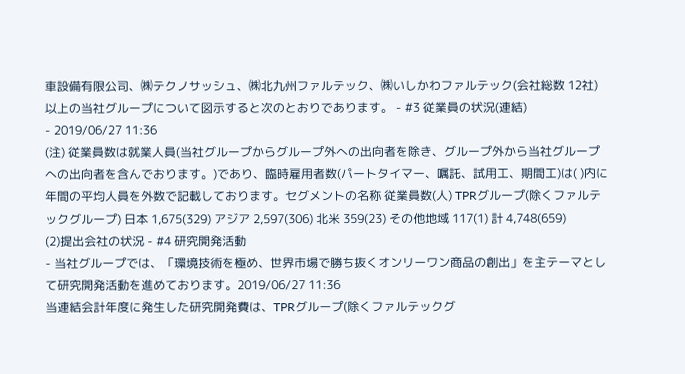車設備有限公司、㈱テクノサッシュ、㈱北九州ファルテック、㈱いしかわファルテック(会社総数 12社)
以上の当社グループについて図示すると次のとおりであります。 - #3 従業員の状況(連結)
- 2019/06/27 11:36
(注) 従業員数は就業人員(当社グループからグループ外への出向者を除き、グループ外から当社グループへの出向者を含んでおります。)であり、臨時雇用者数(パートタイマー、嘱託、試用工、期間工)は( )内に年間の平均人員を外数で記載しております。セグメントの名称 従業員数(人) TPRグループ(除くファルテックグループ) 日本 1,675(329) アジア 2,597(306) 北米 359(23) その他地域 117(1) 計 4,748(659)
(2)提出会社の状況 - #4 研究開発活動
- 当社グループでは、「環境技術を極め、世界市場で勝ち抜くオンリーワン商品の創出」を主テーマとして研究開発活動を進めております。2019/06/27 11:36
当連結会計年度に発生した研究開発費は、TPRグループ(除くファルテックグ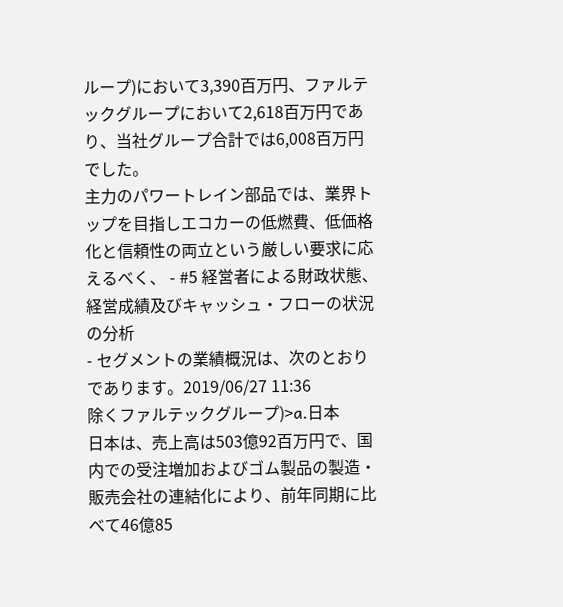ループ)において3,390百万円、ファルテックグループにおいて2,618百万円であり、当社グループ合計では6,008百万円でした。
主力のパワートレイン部品では、業界トップを目指しエコカーの低燃費、低価格化と信頼性の両立という厳しい要求に応えるべく、 - #5 経営者による財政状態、経営成績及びキャッシュ・フローの状況の分析
- セグメントの業績概況は、次のとおりであります。2019/06/27 11:36
除くファルテックグループ)>a.日本
日本は、売上高は503億92百万円で、国内での受注増加およびゴム製品の製造・販売会社の連結化により、前年同期に比べて46億85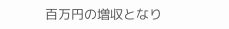百万円の増収となり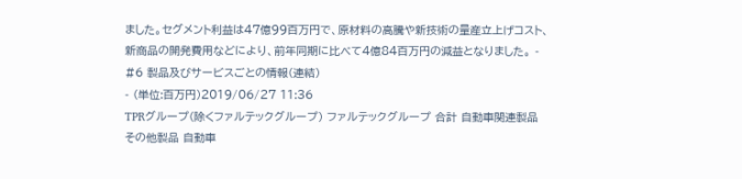ました。セグメント利益は47億99百万円で、原材料の高騰や新技術の量産立上げコスト、新商品の開発費用などにより、前年同期に比べて4億84百万円の減益となりました。 - #6 製品及びサービスごとの情報(連結)
- (単位:百万円)2019/06/27 11:36
TPRグループ(除くファルテックグループ) ファルテックグループ 合計 自動車関連製品 その他製品 自動車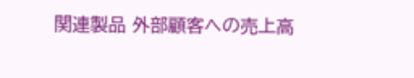関連製品 外部顧客への売上高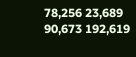78,256 23,689 90,673 192,619